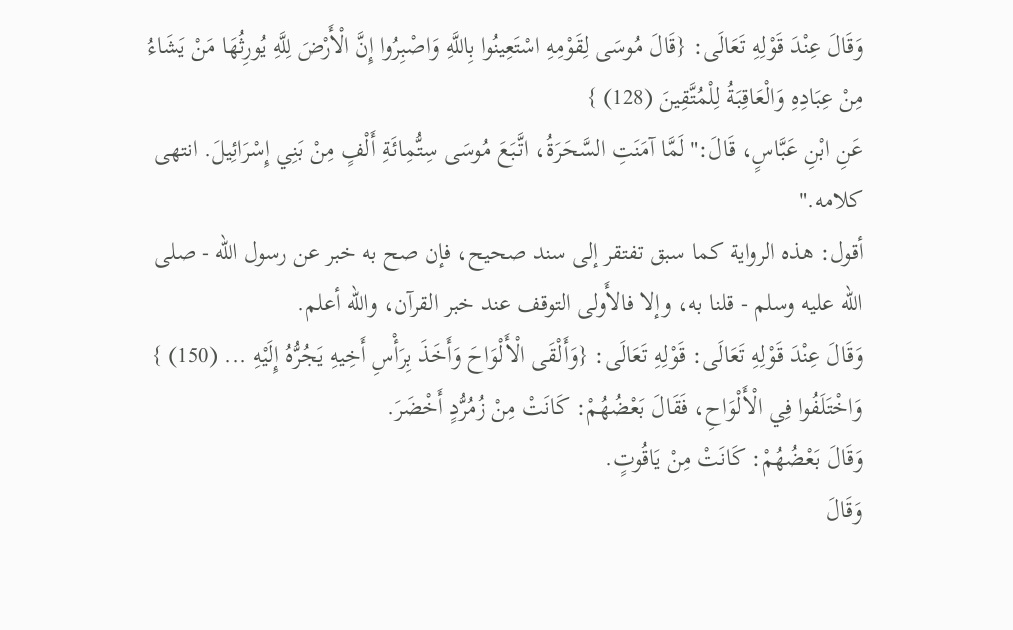وَقَالَ عِنْدَ قَوْلِهِ تَعَالَى: {قَالَ مُوسَى لِقَوْمِهِ اسْتَعِينُوا بِاللَّهِ وَاصْبِرُوا إِنَّ الْأَرْضَ لِلَّهِ يُورِثُهَا مَنْ يَشَاءُ مِنْ عِبَادِهِ وَالْعَاقِبَةُ لِلْمُتَّقِينَ (128) }
عَنِ ابْنِ عَبَّاسٍ، قَالَ:"لَمَّا آمَنَتِ السَّحَرَةُ، اتَّبَعَ مُوسَى سِتُّمِائَةِ أَلْفٍ مِنْ بَنِي إِسْرَائِيلَ. انتهى كلامه."
أقول: هذه الرواية كما سبق تفتقر إلى سند صحيح، فإن صح به خبر عن رسول الله - صلى الله عليه وسلم - قلنا به، وإلا فالأَولى التوقف عند خبر القرآن، والله أعلم.
وَقَالَ عِنْدَ قَوْلِهِ تَعَالَى: قَوْلِهِ تَعَالَى: {وَأَلْقَى الْأَلْوَاحَ وَأَخَذَ بِرَأْسِ أَخِيهِ يَجُرُّهُ إِلَيْهِ ... (150) }
وَاخْتَلَفُوا فِي الْأَلْوَاحِ، فَقَالَ بَعْضُهُمْ: كَانَتْ مِنْ زُمُرُّدٍ أَخْضَرَ.
وَقَالَ بَعْضُهُمْ: كَانَتْ مِنْ يَاقُوتٍ.
وَقَالَ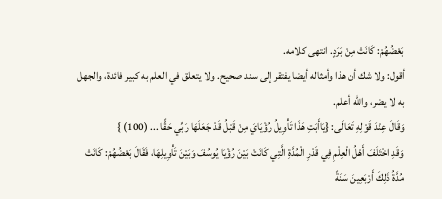بَعْضُهُمْ: كَانَتْ مِنْ بَرَدٍ. انتهى كلامه.
أقول: ولا شك أن هذا وأمثاله أيضا يفتقر إلى سند صحيح. ولا يتعلق في العلم به كبير فائدة، والجهل به لا يضر، والله أعلم.
وَقَالَ عِنْدَ قَوْلِهِ تَعَالَى: {يَاأَبَتِ هَذَا تَأْوِيلُ رُؤْيَايَ مِنْ قَبْلُ قَدْ جَعَلَهَا رَبِّي حَقًّا ... (100) }
وَقَدِ اخْتَلَفَ أَهْلُ الْعِلْمِ فِي قَدْرِ الْمُدَّةِ الَّتِي كَانَتْ بَيْنَ رُؤْيَا يُوسُفَ وَبَيْنَ تَأْوِيلِهَا، فَقَالَ بَعْضُهُمْ: كَانَتْ مُدَّةُ ذَلِكَ أَرْبَعِينَ سَنَةً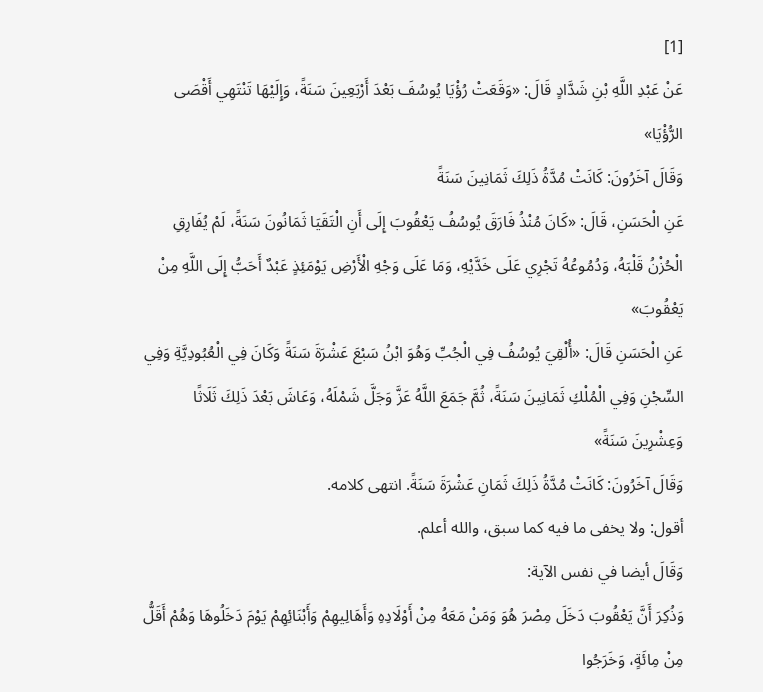[1]
عَنْ عَبْدِ اللَّهِ بْنِ شَدَّادٍ قَالَ: «وَقَعَتْ رُؤْيَا يُوسُفَ بَعْدَ أَرْبَعِينَ سَنَةً، وَإِلَيْهَا تَنْتَهِي أَقْصَى الرُّؤْيَا»
وَقَالَ آخَرُونَ: كَانَتْ مُدَّةُ ذَلِكَ ثَمَانِينَ سَنَةً
عَنِ الْحَسَنِ، قَالَ: «كَانَ مُنْذُ فَارَقَ يُوسُفُ يَعْقُوبَ إِلَى أَنِ الْتَقَيَا ثَمَانُونَ سَنَةً، لَمْ يُفَارِقِ الْحُزْنُ قَلْبَهُ، وَدُمُوعُهُ تَجْرِي عَلَى خَدَّيْهِ، وَمَا عَلَى وَجْهِ الْأَرْضِ يَوْمَئِذٍ عَبْدٌ أَحَبُّ إِلَى اللَّهِ مِنْ يَعْقُوبَ»
عَنِ الْحَسَنِ قَالَ: «أُلْقِيَ يُوسُفُ فِي الْجُبِّ وَهُوَ ابْنُ سَبْعَ عَشْرَةَ سَنَةً وَكَانَ فِي الْعُبُودِيَّةِ وَفِي السِّجْنِ وَفِي الْمُلْكِ ثَمَانِينَ سَنَةً، ثُمَّ جَمَعَ اللَّهُ عَزَّ وَجَلَّ شَمْلَهُ، وَعَاشَ بَعْدَ ذَلِكَ ثَلَاثًا وَعِشْرِينَ سَنَةً»
وَقَالَ آخَرُونَ: كَانَتْ مُدَّةُ ذَلِكَ ثَمَانِ عَشْرَةَ سَنَةً. انتهى كلامه.
أقول: ولا يخفى ما فيه كما سبق، والله أعلم.
وَقَالَ أيضا في نفس الآية:
وَذُكِرَ أَنَّ يَعْقُوبَ دَخَلَ مِصْرَ هُوَ وَمَنْ مَعَهُ مِنْ أَوْلَادِهِ وَأَهَالِيهِمْ وَأَبْنَائِهِمْ يَوْمَ دَخَلُوهَا وَهُمْ أَقَلُّ مِنْ مِائَةٍ، وَخَرَجُوا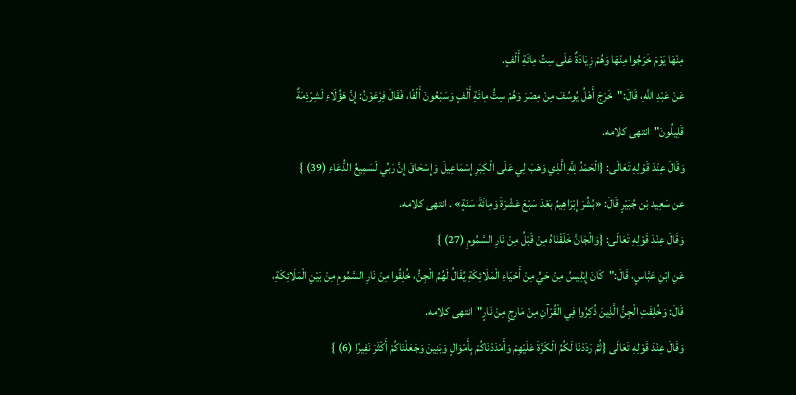مِنْهَا يَوْمَ خَرَجُوا مِنْهَا وَهُمْ زِيَادَةٌ عَلَى سِتِّ مِائَةِ أَلْفٍ.
عَنْ عَبْدِ اللَّهِ، قَالَ:"خَرَجَ أَهْلُ يُوسُفَ مِنْ مِصْرَ وَهُمْ سِتُّ مِائَةِ أَلْفٍ وَسَبْعُونَ أَلْفًا، فَقَالَ فِرْعَوْنُ: إِنَّ هَؤُلَاءِ لَشِرْذِمَةٌ قَلِيلُونَ"انتهى كلامه.
وَقَالَ عِنْدَ قَوْلِهِ تَعَالَى: {الْحَمْدُ لِلَّهِ الَّذِي وَهَبَ لِي عَلَى الْكِبَرِ إِسْمَاعِيلَ وَإِسْحَاقَ إِنَّ رَبِّي لَسَمِيعُ الدُّعَاءِ (39) }
عن سَعِيد بْن جُبَيْرٍ قَالَ: «بُشِّرَ إِبْرَاهِيمُ بَعْدَ سَبْعَ عَشْرَةَ وَمِائَةَ سَنَةٍ» . انتهى كلامه.
وَقَالَ عِنْدَ قَوْلِهِ تَعَالَى: {وَالْجَانَّ خَلَقْنَاهُ مِنْ قَبْلُ مِنْ نَارِ السَّمُومِ (27) }
عَنِ ابْنِ عَبَّاسٍ، قَالَ:"كَانَ إِبْلِيسُ مِنْ حَيٍّ مِنْ أَحْيَاءِ الْمَلَائِكَةِ يُقَالُ لَهُمُ الْجِنُّ، خُلِقُوا مِنْ نَارِ السَّمُومِ مِنْ بَيْنِ الْمَلَائِكَةِ، قَالَ: وَخُلِقَتِ الْجِنُّ الَّذِينَ ذُكِرُوا فِي الْقُرْآنِ مِنْ مَارِجٍ مِنْ نَارٍ"انتهى كلامه.
وَقَالَ عِنْدَ قَوْلِهِ تَعَالَى {ثُمَّ رَدَدْنَا لَكُمُ الْكَرَّةَ عَلَيْهِمْ وَأَمْدَدْنَاكُمْ بِأَمْوَالٍ وَبَنِينَ وَجَعَلْنَاكُمْ أَكْثَرَ نَفِيرًا (6) }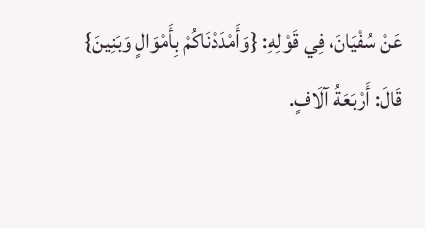عَنْ سُفْيَانَ، فِي قَوْلِهِ: {وَأَمْدَدْنَاكُمْ بِأَمْوَالٍ وَبَنِينَ}
قَالَ: أَرْبَعَةُ آلَافٍ.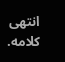انتهى كلامه.